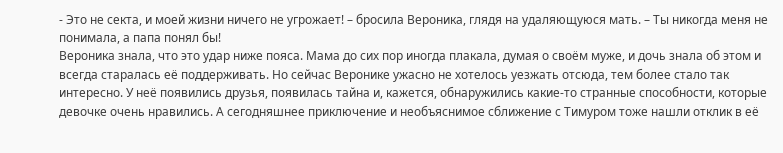- Это не секта, и моей жизни ничего не угрожает! – бросила Вероника, глядя на удаляющуюся мать. – Ты никогда меня не понимала, а папа понял бы!
Вероника знала, что это удар ниже пояса. Мама до сих пор иногда плакала, думая о своём муже, и дочь знала об этом и всегда старалась её поддерживать. Но сейчас Веронике ужасно не хотелось уезжать отсюда, тем более стало так интересно. У неё появились друзья, появилась тайна и, кажется, обнаружились какие-то странные способности, которые девочке очень нравились. А сегодняшнее приключение и необъяснимое сближение с Тимуром тоже нашли отклик в её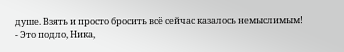душе. Взять и просто бросить всё сейчас казалось немыслимым!
- Это подло, Ника,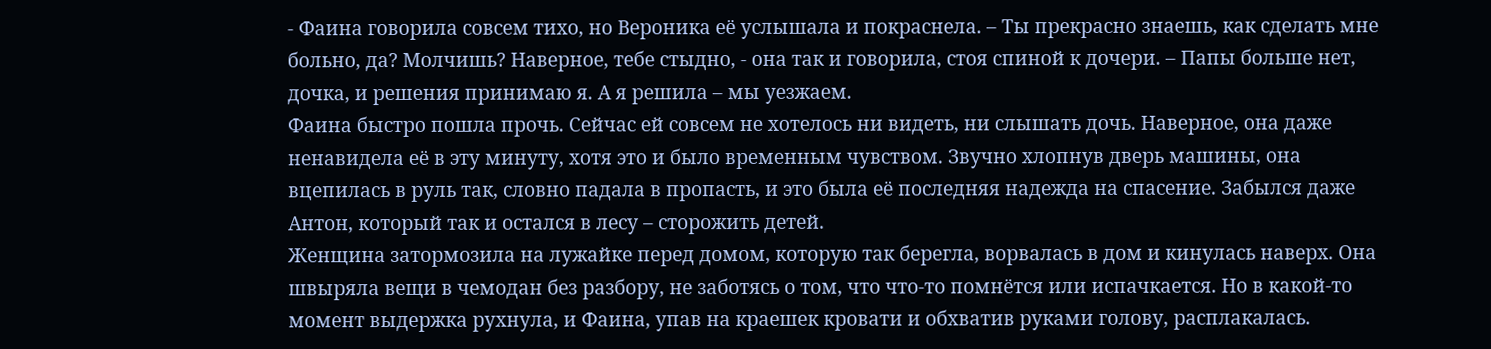- Фаина говорила совсем тихо, но Вероника её услышала и покраснела. – Ты прекрасно знаешь, как сделать мне больно, да? Молчишь? Наверное, тебе стыдно, - она так и говорила, стоя спиной к дочери. – Папы больше нет, дочка, и решения принимаю я. А я решила – мы уезжаем.
Фаина быстро пошла прочь. Сейчас ей совсем не хотелось ни видеть, ни слышать дочь. Наверное, она даже ненавидела её в эту минуту, хотя это и было временным чувством. Звучно хлопнув дверь машины, она вцепилась в руль так, словно падала в пропасть, и это была её последняя надежда на спасение. Забылся даже Антон, который так и остался в лесу – сторожить детей.
Женщина затормозила на лужайке перед домом, которую так берегла, ворвалась в дом и кинулась наверх. Она швыряла вещи в чемодан без разбору, не заботясь о том, что что-то помнётся или испачкается. Но в какой-то момент выдержка рухнула, и Фаина, упав на краешек кровати и обхватив руками голову, расплакалась.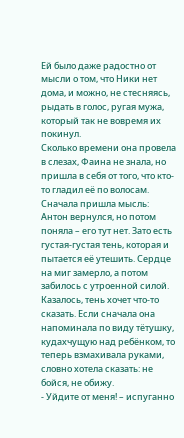Ей было даже радостно от мысли о том, что Ники нет дома, и можно, не стесняясь, рыдать в голос, ругая мужа, который так не вовремя их покинул.
Сколько времени она провела в слезах, Фаина не знала, но пришла в себя от того, что кто-то гладил её по волосам. Сначала пришла мысль: Антон вернулся, но потом поняла – его тут нет. Зато есть густая-густая тень, которая и пытается её утешить. Сердце на миг замерло, а потом забилось с утроенной силой.
Казалось, тень хочет что-то сказать. Если сначала она напоминала по виду тётушку, кудахчущую над ребёнком, то теперь взмахивала руками, словно хотела сказать: не бойся, не обижу.
- Уйдите от меня! – испуганно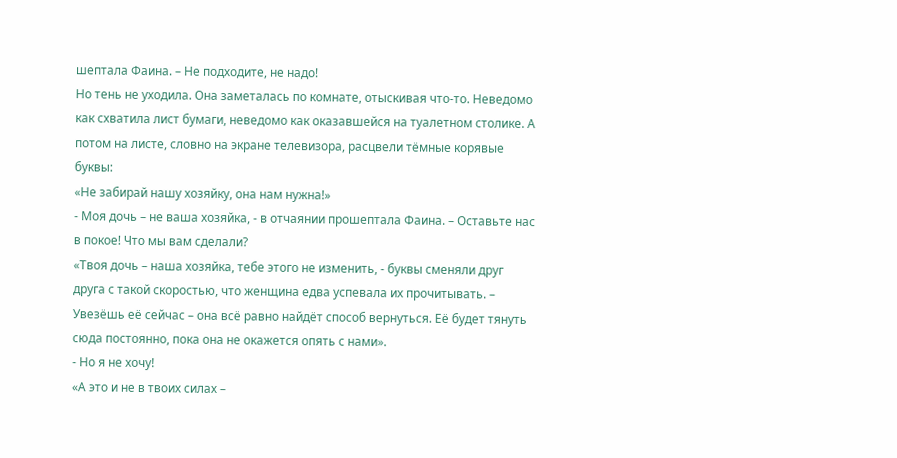шептала Фаина. – Не подходите, не надо!
Но тень не уходила. Она заметалась по комнате, отыскивая что-то. Неведомо как схватила лист бумаги, неведомо как оказавшейся на туалетном столике. А потом на листе, словно на экране телевизора, расцвели тёмные корявые буквы:
«Не забирай нашу хозяйку, она нам нужна!»
- Моя дочь – не ваша хозяйка, - в отчаянии прошептала Фаина. – Оставьте нас в покое! Что мы вам сделали?
«Твоя дочь – наша хозяйка, тебе этого не изменить, - буквы сменяли друг друга с такой скоростью, что женщина едва успевала их прочитывать. – Увезёшь её сейчас – она всё равно найдёт способ вернуться. Её будет тянуть сюда постоянно, пока она не окажется опять с нами».
- Но я не хочу!
«А это и не в твоих силах –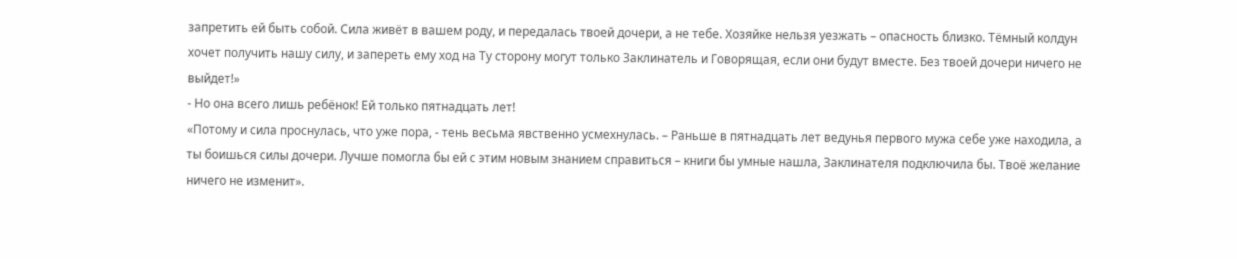запретить ей быть собой. Сила живёт в вашем роду, и передалась твоей дочери, а не тебе. Хозяйке нельзя уезжать – опасность близко. Тёмный колдун хочет получить нашу силу, и запереть ему ход на Ту сторону могут только Заклинатель и Говорящая, если они будут вместе. Без твоей дочери ничего не выйдет!»
- Но она всего лишь ребёнок! Ей только пятнадцать лет!
«Потому и сила проснулась, что уже пора, - тень весьма явственно усмехнулась. – Раньше в пятнадцать лет ведунья первого мужа себе уже находила, а ты боишься силы дочери. Лучше помогла бы ей с этим новым знанием справиться – книги бы умные нашла, Заклинателя подключила бы. Твоё желание ничего не изменит».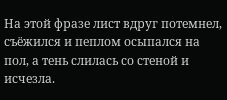На этой фразе лист вдруг потемнел, съёжился и пеплом осыпался на пол, а тень слилась со стеной и исчезла.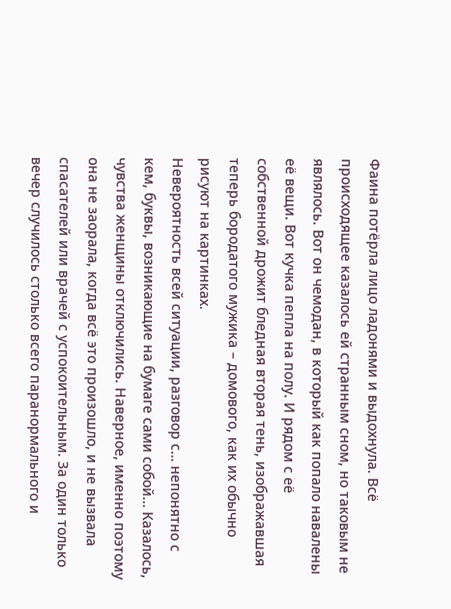Фаина потёрла лицо ладонями и выдохнула. Всё происходящее казалось ей странным сном, но таковым не являлось. Вот он чемодан, в который как попало навалены её вещи. Вот кучка пепла на полу. И рядом с её собственной дрожит бледная вторая тень, изображавшая теперь бородатого мужика – домового, как их обычно рисуют на картинках.
Невероятность всей ситуации, разговор с… непонятно с кем, буквы, возникающие на бумаге сами собой… Казалось, чувства женщины отключились. Наверное, именно поэтому она не заорала, когда всё это произошло, и не вызвала спасателей или врачей с успокоительным. За один только вечер случилось столько всего паранормального и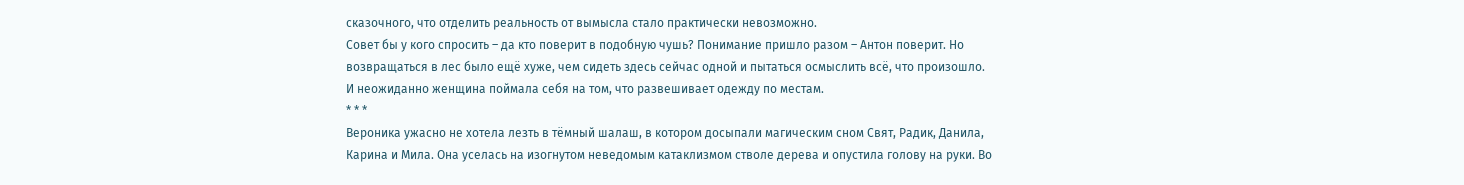сказочного, что отделить реальность от вымысла стало практически невозможно.
Совет бы у кого спросить – да кто поверит в подобную чушь? Понимание пришло разом – Антон поверит. Но возвращаться в лес было ещё хуже, чем сидеть здесь сейчас одной и пытаться осмыслить всё, что произошло. И неожиданно женщина поймала себя на том, что развешивает одежду по местам.
* * *
Вероника ужасно не хотела лезть в тёмный шалаш, в котором досыпали магическим сном Свят, Радик, Данила, Карина и Мила. Она уселась на изогнутом неведомым катаклизмом стволе дерева и опустила голову на руки. Во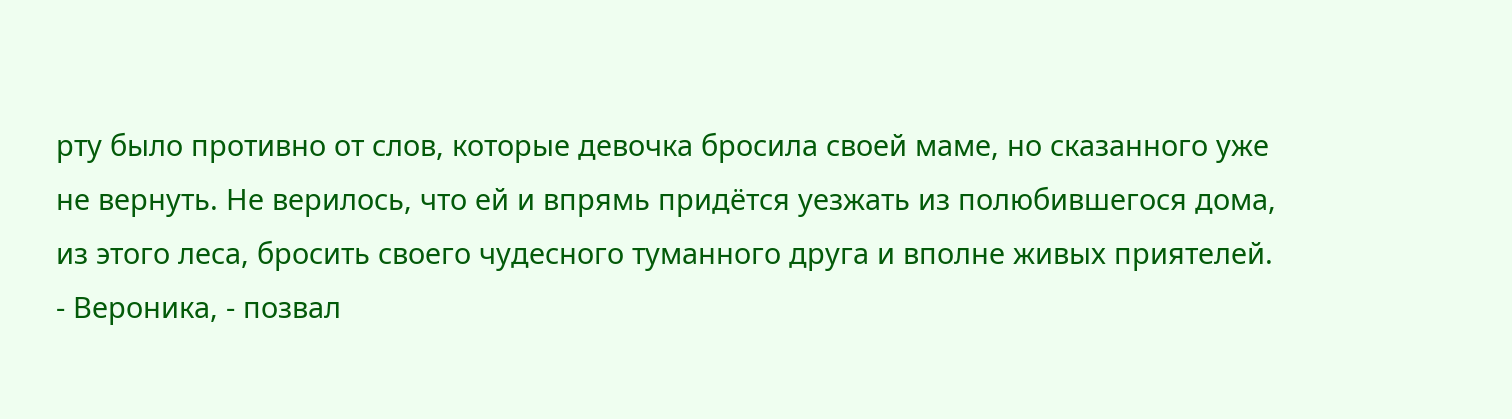рту было противно от слов, которые девочка бросила своей маме, но сказанного уже не вернуть. Не верилось, что ей и впрямь придётся уезжать из полюбившегося дома, из этого леса, бросить своего чудесного туманного друга и вполне живых приятелей.
- Вероника, - позвал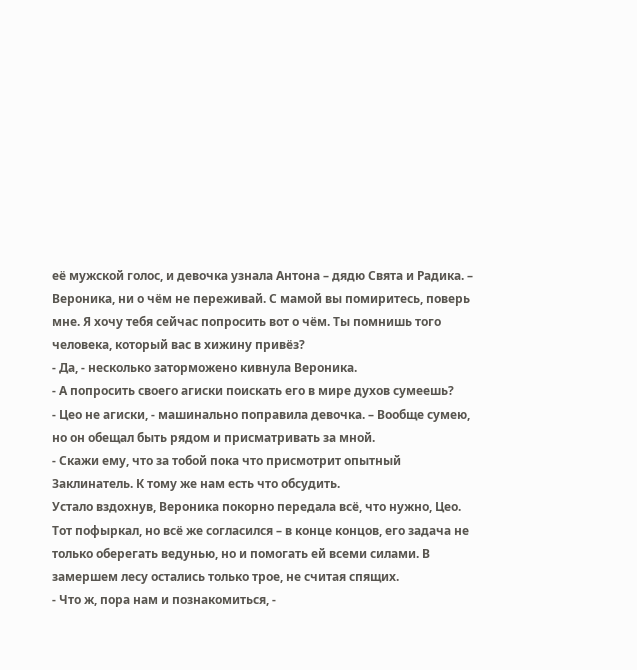её мужской голос, и девочка узнала Антона – дядю Свята и Радика. – Вероника, ни о чём не переживай. С мамой вы помиритесь, поверь мне. Я хочу тебя сейчас попросить вот о чём. Ты помнишь того человека, который вас в хижину привёз?
- Да, - несколько заторможено кивнула Вероника.
- А попросить своего агиски поискать его в мире духов сумеешь?
- Цео не агиски, - машинально поправила девочка. – Вообще сумею, но он обещал быть рядом и присматривать за мной.
- Скажи ему, что за тобой пока что присмотрит опытный Заклинатель. К тому же нам есть что обсудить.
Устало вздохнув, Вероника покорно передала всё, что нужно, Цео. Тот пофыркал, но всё же согласился – в конце концов, его задача не только оберегать ведунью, но и помогать ей всеми силами. В замершем лесу остались только трое, не считая спящих.
- Что ж, пора нам и познакомиться, -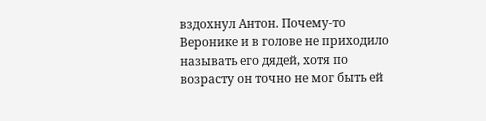вздохнул Антон. Почему-то Веронике и в голове не приходило называть его дядей, хотя по возрасту он точно не мог быть ей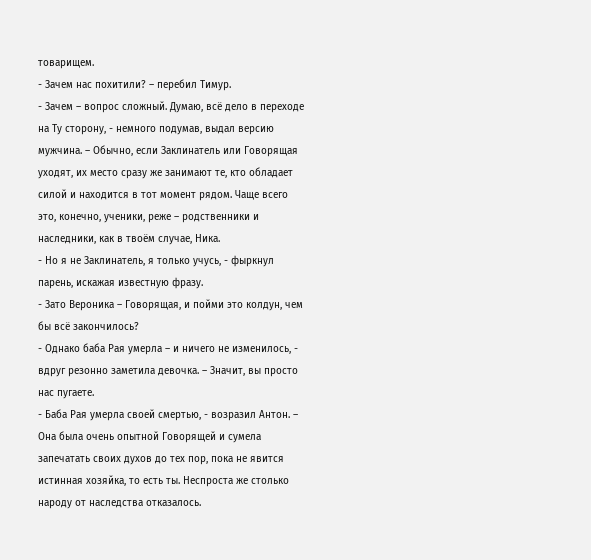товарищем.
- Зачем нас похитили? – перебил Тимур.
- Зачем – вопрос сложный. Думаю, всё дело в переходе на Ту сторону, - немного подумав, выдал версию мужчина. – Обычно, если Заклинатель или Говорящая уходят, их место сразу же занимают те, кто обладает силой и находится в тот момент рядом. Чаще всего это, конечно, ученики, реже – родственники и наследники, как в твоём случае, Ника.
- Но я не Заклинатель, я только учусь, - фыркнул парень, искажая известную фразу.
- Зато Вероника – Говорящая, и пойми это колдун, чем бы всё закончилось?
- Однако баба Рая умерла – и ничего не изменилось, - вдруг резонно заметила девочка. – Значит, вы просто нас пугаете.
- Баба Рая умерла своей смертью, - возразил Антон. – Она была очень опытной Говорящей и сумела запечатать своих духов до тех пор, пока не явится истинная хозяйка, то есть ты. Неспроста же столько народу от наследства отказалось.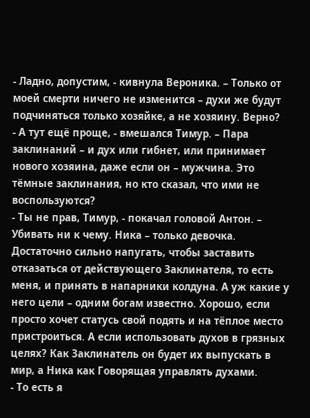- Ладно, допустим, - кивнула Вероника. – Только от моей смерти ничего не изменится – духи же будут подчиняться только хозяйке, а не хозяину. Верно?
- А тут ещё проще, - вмешался Тимур. – Пара заклинаний – и дух или гибнет, или принимает нового хозяина, даже если он – мужчина. Это тёмные заклинания, но кто сказал, что ими не воспользуются?
- Ты не прав, Тимур, - покачал головой Антон. – Убивать ни к чему. Ника – только девочка. Достаточно сильно напугать, чтобы заставить отказаться от действующего Заклинателя, то есть меня, и принять в напарники колдуна. А уж какие у него цели – одним богам известно. Хорошо, если просто хочет статусь свой подять и на тёплое место пристроиться. А если использовать духов в грязных целях? Как Заклинатель он будет их выпускать в мир, а Ника как Говорящая управлять духами.
- То есть я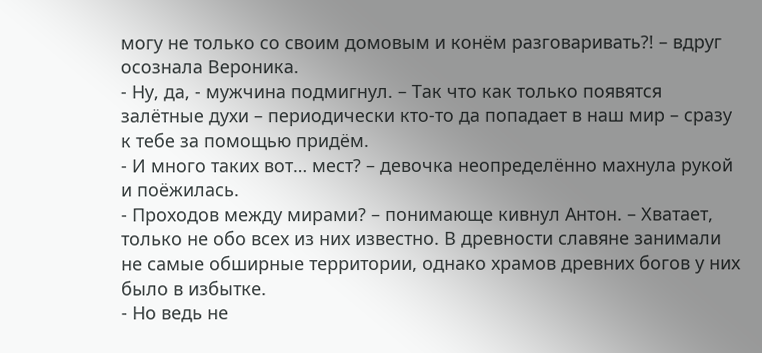могу не только со своим домовым и конём разговаривать?! – вдруг осознала Вероника.
- Ну, да, - мужчина подмигнул. – Так что как только появятся залётные духи – периодически кто-то да попадает в наш мир – сразу к тебе за помощью придём.
- И много таких вот… мест? – девочка неопределённо махнула рукой и поёжилась.
- Проходов между мирами? – понимающе кивнул Антон. – Хватает, только не обо всех из них известно. В древности славяне занимали не самые обширные территории, однако храмов древних богов у них было в избытке.
- Но ведь не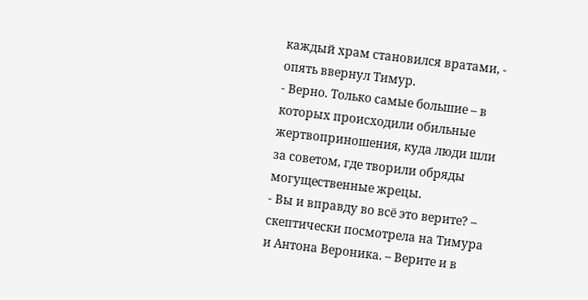каждый храм становился вратами, - опять ввернул Тимур.
- Верно. Только самые большие – в которых происходили обильные жертвоприношения, куда люди шли за советом, где творили обряды могущественные жрецы.
- Вы и вправду во всё это верите? – скептически посмотрела на Тимура и Антона Вероника. – Верите и в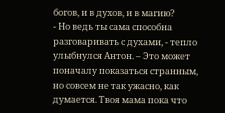богов, и в духов, и в магию?
- Но ведь ты сама способна разговаривать с духами, - тепло улыбнулся Антон. – Это может поначалу показаться странным, но совсем не так ужасно, как думается. Твоя мама пока что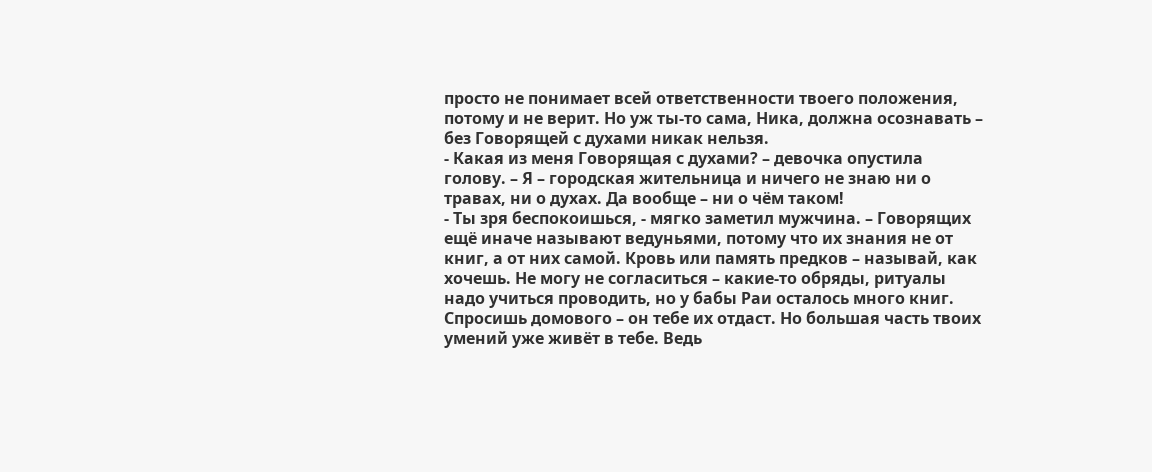просто не понимает всей ответственности твоего положения, потому и не верит. Но уж ты-то сама, Ника, должна осознавать – без Говорящей с духами никак нельзя.
- Какая из меня Говорящая с духами? – девочка опустила голову. – Я – городская жительница и ничего не знаю ни о травах, ни о духах. Да вообще – ни о чём таком!
- Ты зря беспокоишься, - мягко заметил мужчина. – Говорящих ещё иначе называют ведуньями, потому что их знания не от книг, а от них самой. Кровь или память предков – называй, как хочешь. Не могу не согласиться – какие-то обряды, ритуалы надо учиться проводить, но у бабы Раи осталось много книг. Спросишь домового – он тебе их отдаст. Но большая часть твоих умений уже живёт в тебе. Ведь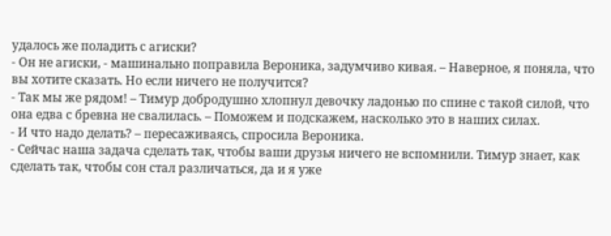удалось же поладить с агиски?
- Он не агиски, - машинально поправила Вероника, задумчиво кивая. – Наверное, я поняла, что вы хотите сказать. Но если ничего не получится?
- Так мы же рядом! – Тимур добродушно хлопнул девочку ладонью по спине с такой силой, что она едва с бревна не свалилась. – Поможем и подскажем, насколько это в наших силах.
- И что надо делать? – пересаживаясь, спросила Вероника.
- Сейчас наша задача сделать так, чтобы ваши друзья ничего не вспомнили. Тимур знает, как сделать так, чтобы сон стал различаться, да и я уже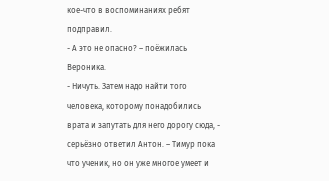кое-что в воспоминаниях ребят подправил.
- А это не опасно? – поёжилась Вероника.
- Ничуть. Затем надо найти того человека, которому понадобились врата и запутать для него дорогу сюда, - серьёзно ответил Антон. – Тимур пока что ученик, но он уже многое умеет и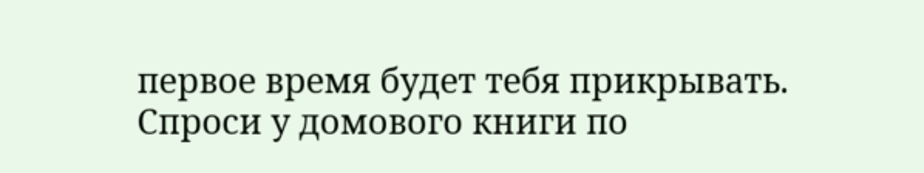первое время будет тебя прикрывать. Спроси у домового книги по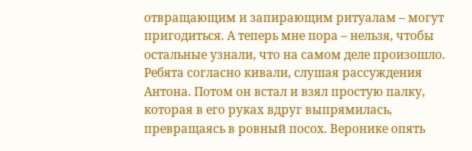отвращающим и запирающим ритуалам – могут пригодиться. А теперь мне пора – нельзя, чтобы остальные узнали, что на самом деле произошло.
Ребята согласно кивали, слушая рассуждения Антона. Потом он встал и взял простую палку, которая в его руках вдруг выпрямилась, превращаясь в ровный посох. Веронике опять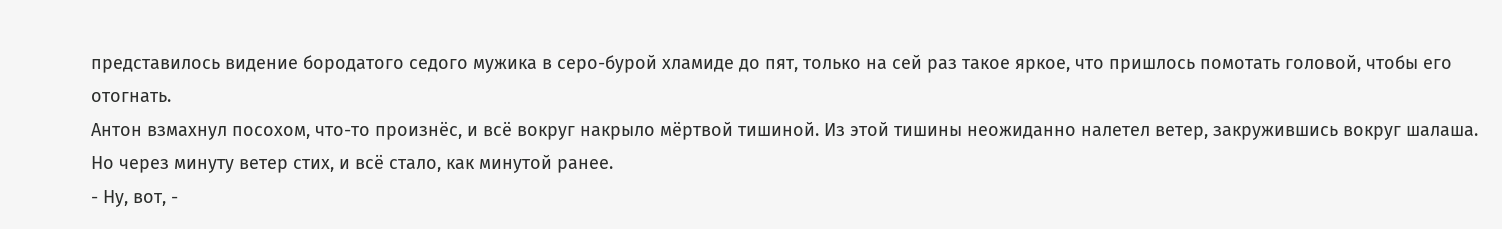представилось видение бородатого седого мужика в серо-бурой хламиде до пят, только на сей раз такое яркое, что пришлось помотать головой, чтобы его отогнать.
Антон взмахнул посохом, что-то произнёс, и всё вокруг накрыло мёртвой тишиной. Из этой тишины неожиданно налетел ветер, закружившись вокруг шалаша. Но через минуту ветер стих, и всё стало, как минутой ранее.
- Ну, вот, -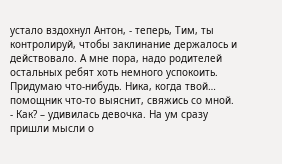устало вздохнул Антон, - теперь, Тим, ты контролируй, чтобы заклинание держалось и действовало. А мне пора, надо родителей остальных ребят хоть немного успокоить. Придумаю что-нибудь. Ника, когда твой… помощник что-то выяснит, свяжись со мной.
- Как? – удивилась девочка. На ум сразу пришли мысли о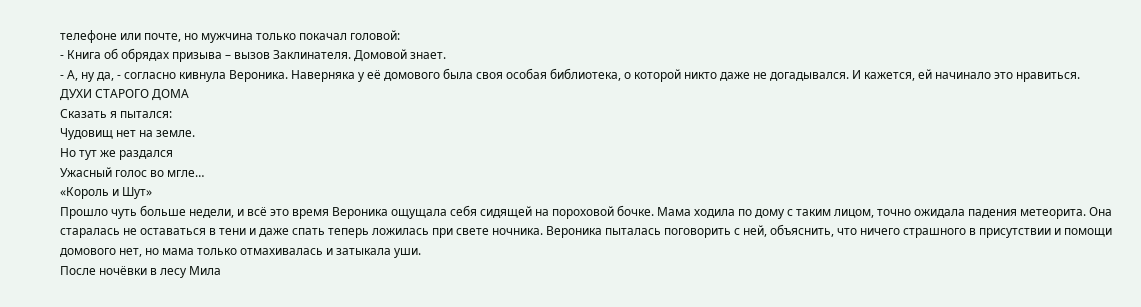телефоне или почте, но мужчина только покачал головой:
- Книга об обрядах призыва – вызов Заклинателя. Домовой знает.
- А, ну да, - согласно кивнула Вероника. Наверняка у её домового была своя особая библиотека, о которой никто даже не догадывался. И кажется, ей начинало это нравиться.
ДУХИ СТАРОГО ДОМА
Сказать я пытался:
Чудовищ нет на земле.
Но тут же раздался
Ужасный голос во мгле…
«Король и Шут»
Прошло чуть больше недели, и всё это время Вероника ощущала себя сидящей на пороховой бочке. Мама ходила по дому с таким лицом, точно ожидала падения метеорита. Она старалась не оставаться в тени и даже спать теперь ложилась при свете ночника. Вероника пыталась поговорить с ней, объяснить, что ничего страшного в присутствии и помощи домового нет, но мама только отмахивалась и затыкала уши.
После ночёвки в лесу Мила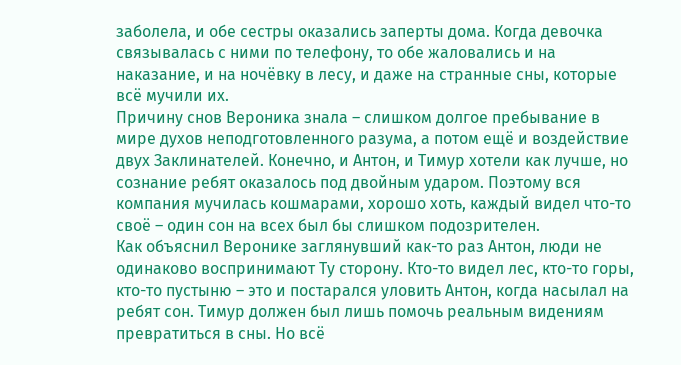заболела, и обе сестры оказались заперты дома. Когда девочка связывалась с ними по телефону, то обе жаловались и на наказание, и на ночёвку в лесу, и даже на странные сны, которые всё мучили их.
Причину снов Вероника знала – слишком долгое пребывание в мире духов неподготовленного разума, а потом ещё и воздействие двух Заклинателей. Конечно, и Антон, и Тимур хотели как лучше, но сознание ребят оказалось под двойным ударом. Поэтому вся компания мучилась кошмарами, хорошо хоть, каждый видел что-то своё – один сон на всех был бы слишком подозрителен.
Как объяснил Веронике заглянувший как-то раз Антон, люди не одинаково воспринимают Ту сторону. Кто-то видел лес, кто-то горы, кто-то пустыню – это и постарался уловить Антон, когда насылал на ребят сон. Тимур должен был лишь помочь реальным видениям превратиться в сны. Но всё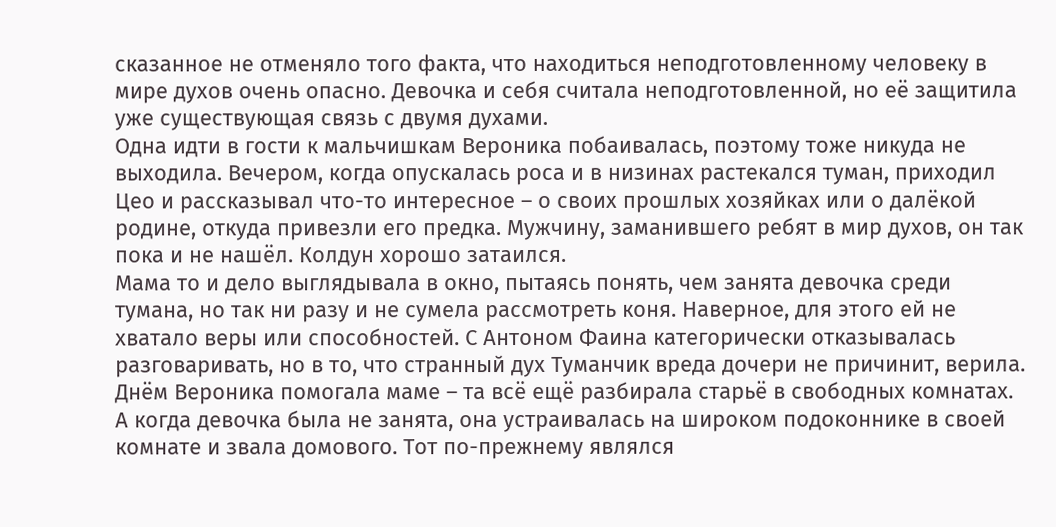сказанное не отменяло того факта, что находиться неподготовленному человеку в мире духов очень опасно. Девочка и себя считала неподготовленной, но её защитила уже существующая связь с двумя духами.
Одна идти в гости к мальчишкам Вероника побаивалась, поэтому тоже никуда не выходила. Вечером, когда опускалась роса и в низинах растекался туман, приходил Цео и рассказывал что-то интересное – о своих прошлых хозяйках или о далёкой родине, откуда привезли его предка. Мужчину, заманившего ребят в мир духов, он так пока и не нашёл. Колдун хорошо затаился.
Мама то и дело выглядывала в окно, пытаясь понять, чем занята девочка среди тумана, но так ни разу и не сумела рассмотреть коня. Наверное, для этого ей не хватало веры или способностей. С Антоном Фаина категорически отказывалась разговаривать, но в то, что странный дух Туманчик вреда дочери не причинит, верила.
Днём Вероника помогала маме – та всё ещё разбирала старьё в свободных комнатах. А когда девочка была не занята, она устраивалась на широком подоконнике в своей комнате и звала домового. Тот по-прежнему являлся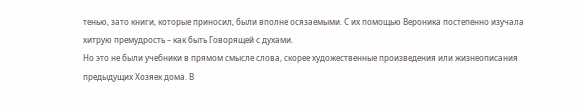тенью, зато книги, которые приносил, были вполне осязаемыми. С их помощью Вероника постепенно изучала хитрую премудрость – как быть Говорящей с духами.
Но это не были учебники в прямом смысле слова, скорее художественные произведения или жизнеописания предыдущих Хозяек дома. В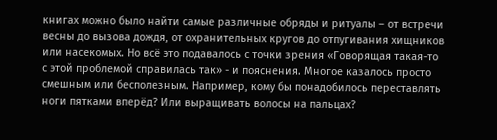книгах можно было найти самые различные обряды и ритуалы – от встречи весны до вызова дождя, от охранительных кругов до отпугивания хищников или насекомых. Но всё это подавалось с точки зрения «Говорящая такая-то с этой проблемой справилась так» - и пояснения. Многое казалось просто смешным или бесполезным. Например, кому бы понадобилось переставлять ноги пятками вперёд? Или выращивать волосы на пальцах?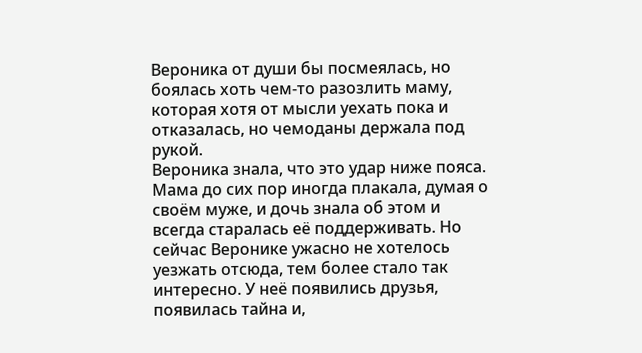Вероника от души бы посмеялась, но боялась хоть чем-то разозлить маму, которая хотя от мысли уехать пока и отказалась, но чемоданы держала под рукой.
Вероника знала, что это удар ниже пояса. Мама до сих пор иногда плакала, думая о своём муже, и дочь знала об этом и всегда старалась её поддерживать. Но сейчас Веронике ужасно не хотелось уезжать отсюда, тем более стало так интересно. У неё появились друзья, появилась тайна и,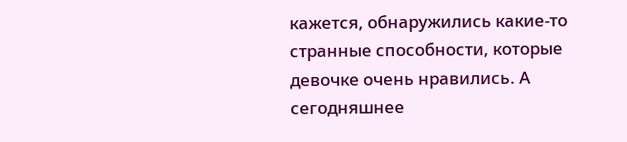кажется, обнаружились какие-то странные способности, которые девочке очень нравились. А сегодняшнее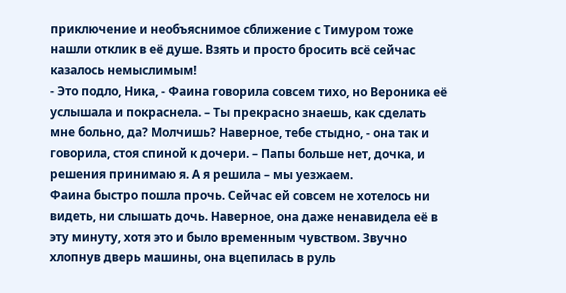приключение и необъяснимое сближение с Тимуром тоже нашли отклик в её душе. Взять и просто бросить всё сейчас казалось немыслимым!
- Это подло, Ника, - Фаина говорила совсем тихо, но Вероника её услышала и покраснела. – Ты прекрасно знаешь, как сделать мне больно, да? Молчишь? Наверное, тебе стыдно, - она так и говорила, стоя спиной к дочери. – Папы больше нет, дочка, и решения принимаю я. А я решила – мы уезжаем.
Фаина быстро пошла прочь. Сейчас ей совсем не хотелось ни видеть, ни слышать дочь. Наверное, она даже ненавидела её в эту минуту, хотя это и было временным чувством. Звучно хлопнув дверь машины, она вцепилась в руль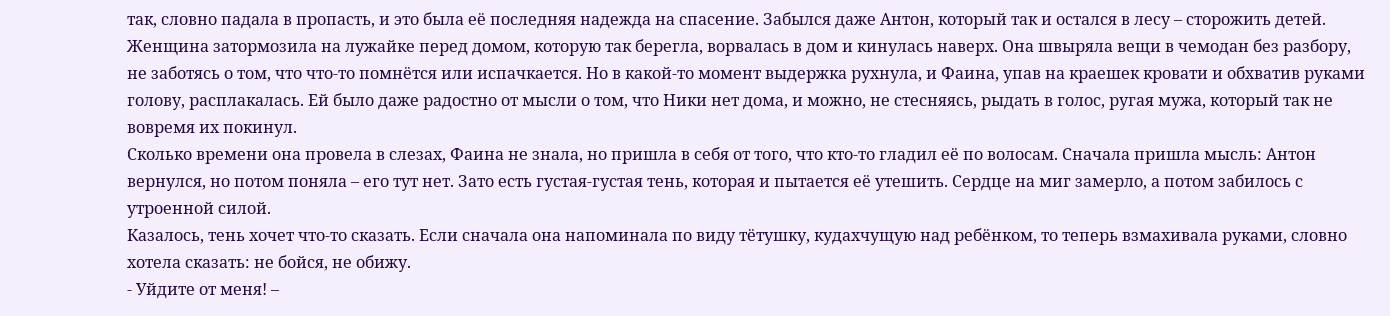так, словно падала в пропасть, и это была её последняя надежда на спасение. Забылся даже Антон, который так и остался в лесу – сторожить детей.
Женщина затормозила на лужайке перед домом, которую так берегла, ворвалась в дом и кинулась наверх. Она швыряла вещи в чемодан без разбору, не заботясь о том, что что-то помнётся или испачкается. Но в какой-то момент выдержка рухнула, и Фаина, упав на краешек кровати и обхватив руками голову, расплакалась. Ей было даже радостно от мысли о том, что Ники нет дома, и можно, не стесняясь, рыдать в голос, ругая мужа, который так не вовремя их покинул.
Сколько времени она провела в слезах, Фаина не знала, но пришла в себя от того, что кто-то гладил её по волосам. Сначала пришла мысль: Антон вернулся, но потом поняла – его тут нет. Зато есть густая-густая тень, которая и пытается её утешить. Сердце на миг замерло, а потом забилось с утроенной силой.
Казалось, тень хочет что-то сказать. Если сначала она напоминала по виду тётушку, кудахчущую над ребёнком, то теперь взмахивала руками, словно хотела сказать: не бойся, не обижу.
- Уйдите от меня! –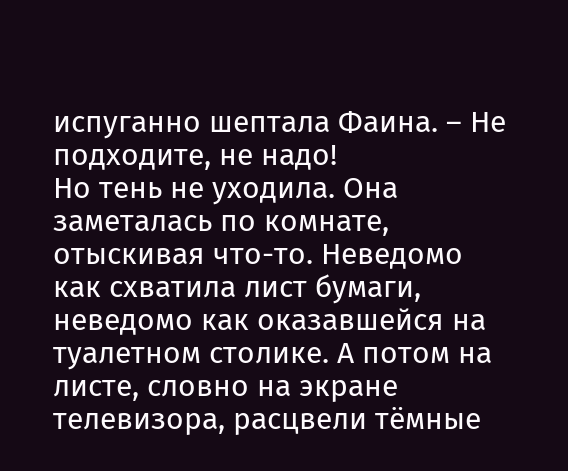испуганно шептала Фаина. – Не подходите, не надо!
Но тень не уходила. Она заметалась по комнате, отыскивая что-то. Неведомо как схватила лист бумаги, неведомо как оказавшейся на туалетном столике. А потом на листе, словно на экране телевизора, расцвели тёмные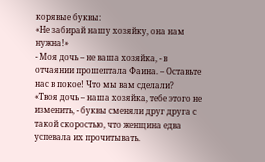корявые буквы:
«Не забирай нашу хозяйку, она нам нужна!»
- Моя дочь – не ваша хозяйка, - в отчаянии прошептала Фаина. – Оставьте нас в покое! Что мы вам сделали?
«Твоя дочь – наша хозяйка, тебе этого не изменить, - буквы сменяли друг друга с такой скоростью, что женщина едва успевала их прочитывать.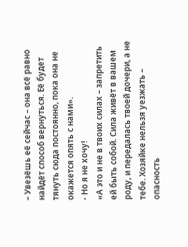– Увезёшь её сейчас – она всё равно найдёт способ вернуться. Её будет тянуть сюда постоянно, пока она не окажется опять с нами».
- Но я не хочу!
«А это и не в твоих силах – запретить ей быть собой. Сила живёт в вашем роду, и передалась твоей дочери, а не тебе. Хозяйке нельзя уезжать – опасность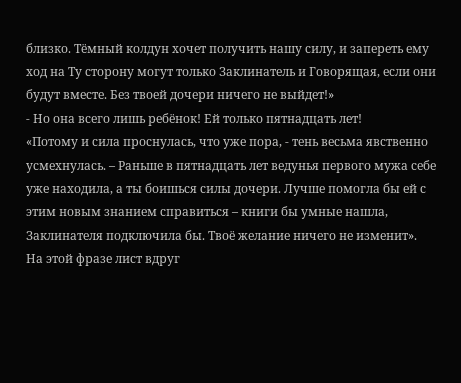близко. Тёмный колдун хочет получить нашу силу, и запереть ему ход на Ту сторону могут только Заклинатель и Говорящая, если они будут вместе. Без твоей дочери ничего не выйдет!»
- Но она всего лишь ребёнок! Ей только пятнадцать лет!
«Потому и сила проснулась, что уже пора, - тень весьма явственно усмехнулась. – Раньше в пятнадцать лет ведунья первого мужа себе уже находила, а ты боишься силы дочери. Лучше помогла бы ей с этим новым знанием справиться – книги бы умные нашла, Заклинателя подключила бы. Твоё желание ничего не изменит».
На этой фразе лист вдруг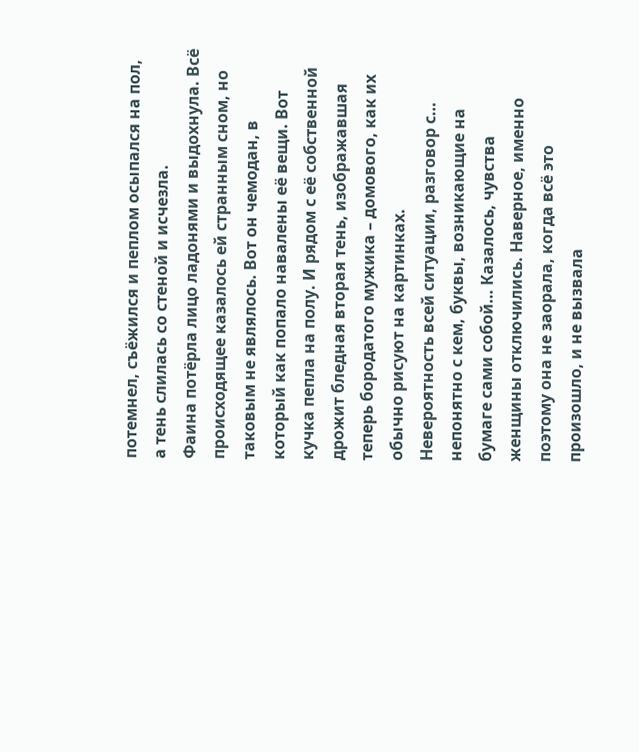потемнел, съёжился и пеплом осыпался на пол, а тень слилась со стеной и исчезла.
Фаина потёрла лицо ладонями и выдохнула. Всё происходящее казалось ей странным сном, но таковым не являлось. Вот он чемодан, в который как попало навалены её вещи. Вот кучка пепла на полу. И рядом с её собственной дрожит бледная вторая тень, изображавшая теперь бородатого мужика – домового, как их обычно рисуют на картинках.
Невероятность всей ситуации, разговор с… непонятно с кем, буквы, возникающие на бумаге сами собой… Казалось, чувства женщины отключились. Наверное, именно поэтому она не заорала, когда всё это произошло, и не вызвала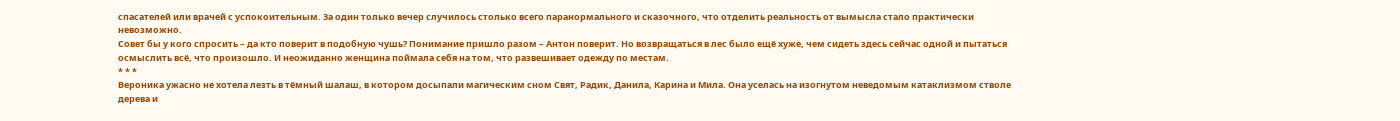спасателей или врачей с успокоительным. За один только вечер случилось столько всего паранормального и сказочного, что отделить реальность от вымысла стало практически невозможно.
Совет бы у кого спросить – да кто поверит в подобную чушь? Понимание пришло разом – Антон поверит. Но возвращаться в лес было ещё хуже, чем сидеть здесь сейчас одной и пытаться осмыслить всё, что произошло. И неожиданно женщина поймала себя на том, что развешивает одежду по местам.
* * *
Вероника ужасно не хотела лезть в тёмный шалаш, в котором досыпали магическим сном Свят, Радик, Данила, Карина и Мила. Она уселась на изогнутом неведомым катаклизмом стволе дерева и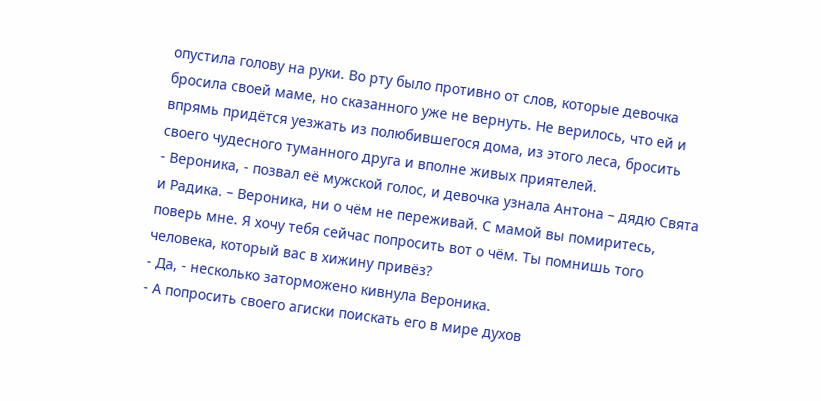опустила голову на руки. Во рту было противно от слов, которые девочка бросила своей маме, но сказанного уже не вернуть. Не верилось, что ей и впрямь придётся уезжать из полюбившегося дома, из этого леса, бросить своего чудесного туманного друга и вполне живых приятелей.
- Вероника, - позвал её мужской голос, и девочка узнала Антона – дядю Свята и Радика. – Вероника, ни о чём не переживай. С мамой вы помиритесь, поверь мне. Я хочу тебя сейчас попросить вот о чём. Ты помнишь того человека, который вас в хижину привёз?
- Да, - несколько заторможено кивнула Вероника.
- А попросить своего агиски поискать его в мире духов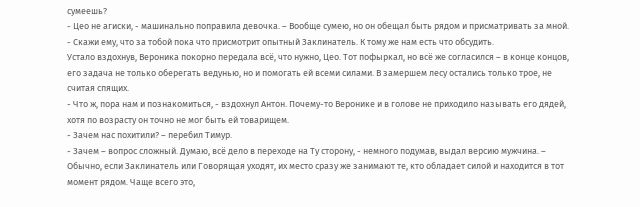сумеешь?
- Цео не агиски, - машинально поправила девочка. – Вообще сумею, но он обещал быть рядом и присматривать за мной.
- Скажи ему, что за тобой пока что присмотрит опытный Заклинатель. К тому же нам есть что обсудить.
Устало вздохнув, Вероника покорно передала всё, что нужно, Цео. Тот пофыркал, но всё же согласился – в конце концов, его задача не только оберегать ведунью, но и помогать ей всеми силами. В замершем лесу остались только трое, не считая спящих.
- Что ж, пора нам и познакомиться, - вздохнул Антон. Почему-то Веронике и в голове не приходило называть его дядей, хотя по возрасту он точно не мог быть ей товарищем.
- Зачем нас похитили? – перебил Тимур.
- Зачем – вопрос сложный. Думаю, всё дело в переходе на Ту сторону, - немного подумав, выдал версию мужчина. – Обычно, если Заклинатель или Говорящая уходят, их место сразу же занимают те, кто обладает силой и находится в тот момент рядом. Чаще всего это,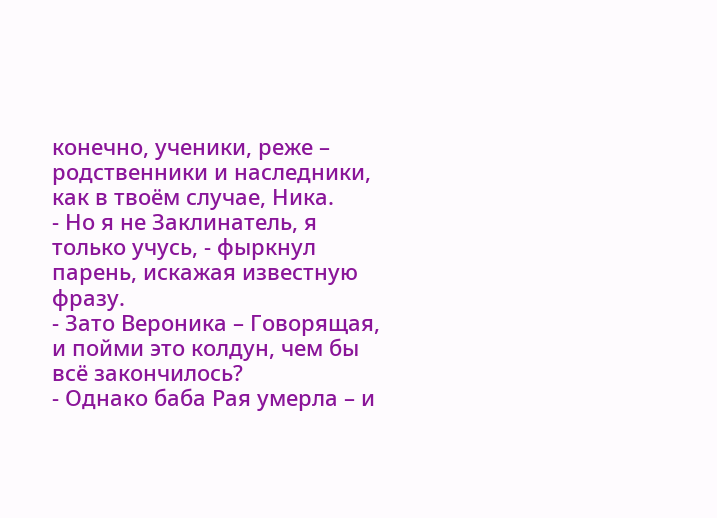конечно, ученики, реже – родственники и наследники, как в твоём случае, Ника.
- Но я не Заклинатель, я только учусь, - фыркнул парень, искажая известную фразу.
- Зато Вероника – Говорящая, и пойми это колдун, чем бы всё закончилось?
- Однако баба Рая умерла – и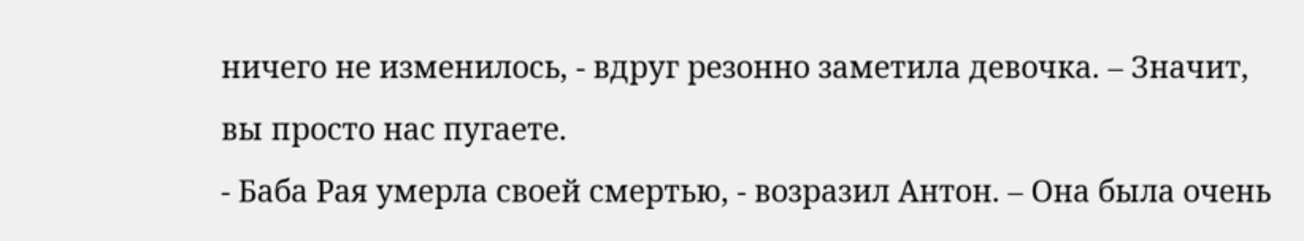ничего не изменилось, - вдруг резонно заметила девочка. – Значит, вы просто нас пугаете.
- Баба Рая умерла своей смертью, - возразил Антон. – Она была очень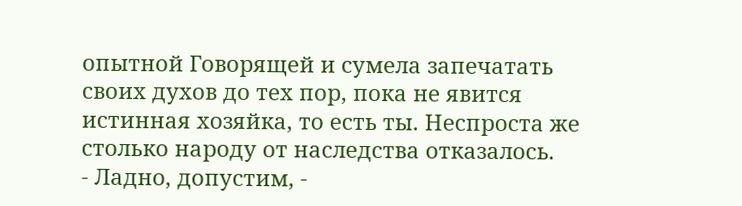опытной Говорящей и сумела запечатать своих духов до тех пор, пока не явится истинная хозяйка, то есть ты. Неспроста же столько народу от наследства отказалось.
- Ладно, допустим, -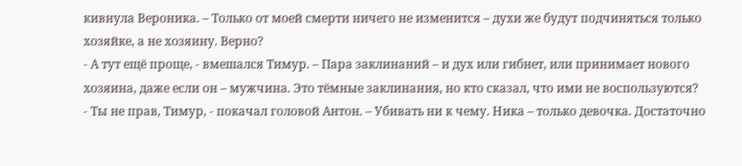кивнула Вероника. – Только от моей смерти ничего не изменится – духи же будут подчиняться только хозяйке, а не хозяину. Верно?
- А тут ещё проще, - вмешался Тимур. – Пара заклинаний – и дух или гибнет, или принимает нового хозяина, даже если он – мужчина. Это тёмные заклинания, но кто сказал, что ими не воспользуются?
- Ты не прав, Тимур, - покачал головой Антон. – Убивать ни к чему. Ника – только девочка. Достаточно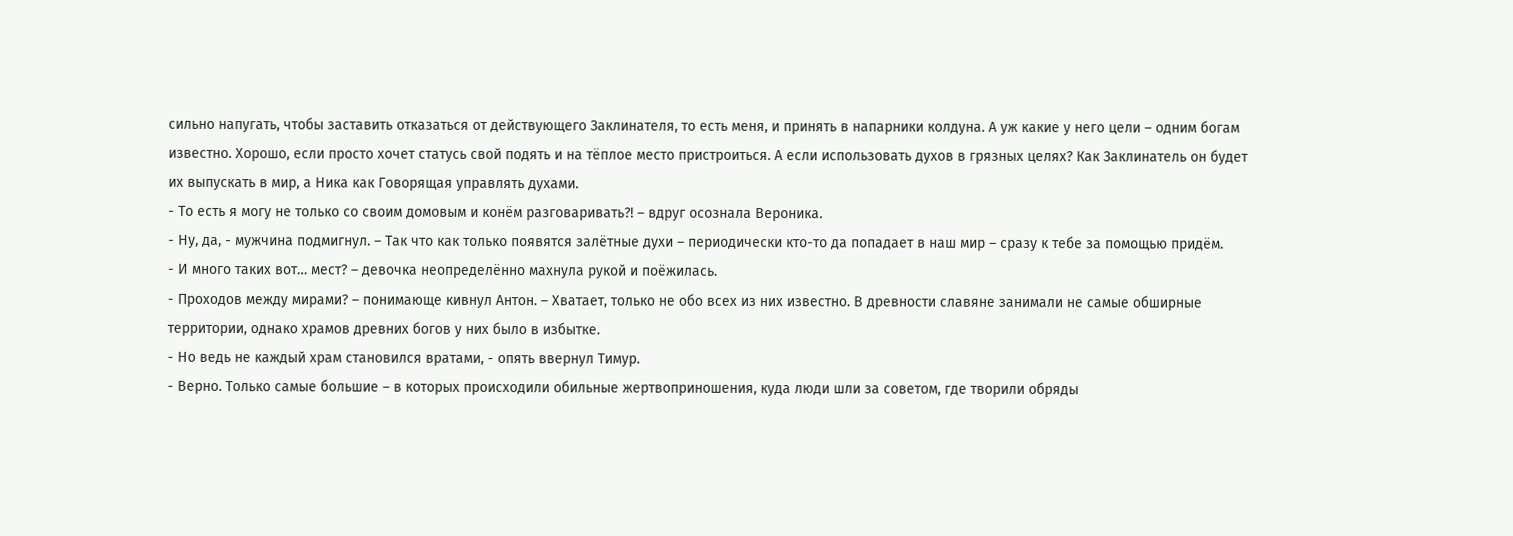сильно напугать, чтобы заставить отказаться от действующего Заклинателя, то есть меня, и принять в напарники колдуна. А уж какие у него цели – одним богам известно. Хорошо, если просто хочет статусь свой подять и на тёплое место пристроиться. А если использовать духов в грязных целях? Как Заклинатель он будет их выпускать в мир, а Ника как Говорящая управлять духами.
- То есть я могу не только со своим домовым и конём разговаривать?! – вдруг осознала Вероника.
- Ну, да, - мужчина подмигнул. – Так что как только появятся залётные духи – периодически кто-то да попадает в наш мир – сразу к тебе за помощью придём.
- И много таких вот… мест? – девочка неопределённо махнула рукой и поёжилась.
- Проходов между мирами? – понимающе кивнул Антон. – Хватает, только не обо всех из них известно. В древности славяне занимали не самые обширные территории, однако храмов древних богов у них было в избытке.
- Но ведь не каждый храм становился вратами, - опять ввернул Тимур.
- Верно. Только самые большие – в которых происходили обильные жертвоприношения, куда люди шли за советом, где творили обряды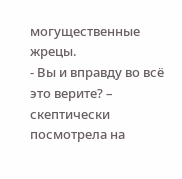могущественные жрецы.
- Вы и вправду во всё это верите? – скептически посмотрела на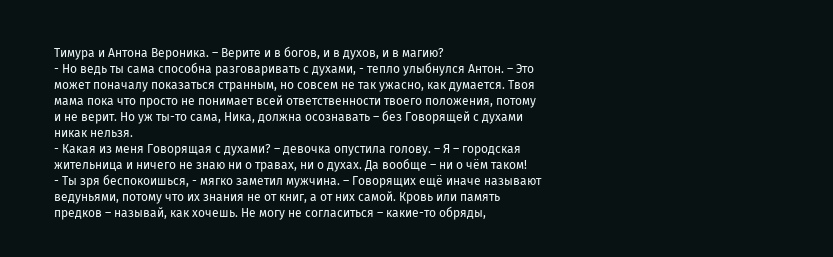Тимура и Антона Вероника. – Верите и в богов, и в духов, и в магию?
- Но ведь ты сама способна разговаривать с духами, - тепло улыбнулся Антон. – Это может поначалу показаться странным, но совсем не так ужасно, как думается. Твоя мама пока что просто не понимает всей ответственности твоего положения, потому и не верит. Но уж ты-то сама, Ника, должна осознавать – без Говорящей с духами никак нельзя.
- Какая из меня Говорящая с духами? – девочка опустила голову. – Я – городская жительница и ничего не знаю ни о травах, ни о духах. Да вообще – ни о чём таком!
- Ты зря беспокоишься, - мягко заметил мужчина. – Говорящих ещё иначе называют ведуньями, потому что их знания не от книг, а от них самой. Кровь или память предков – называй, как хочешь. Не могу не согласиться – какие-то обряды,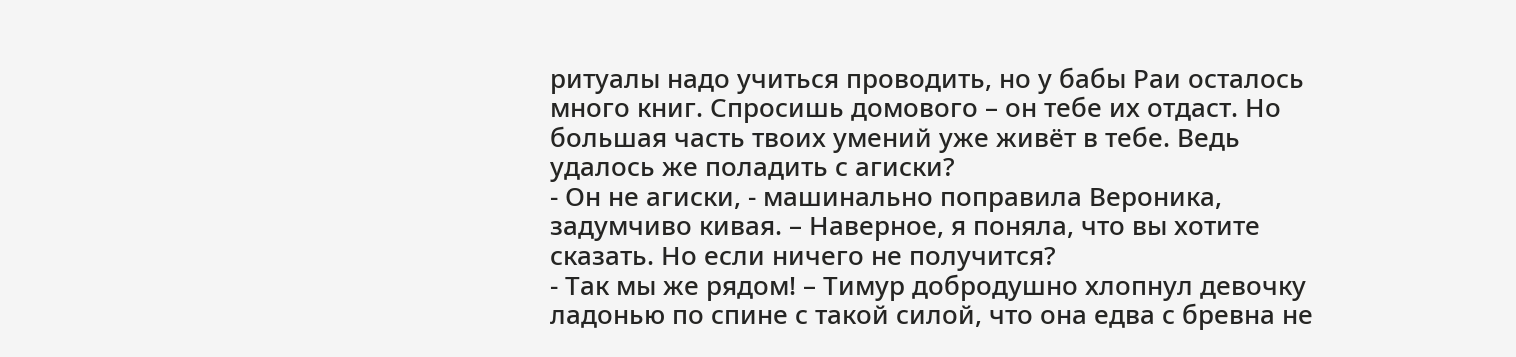ритуалы надо учиться проводить, но у бабы Раи осталось много книг. Спросишь домового – он тебе их отдаст. Но большая часть твоих умений уже живёт в тебе. Ведь удалось же поладить с агиски?
- Он не агиски, - машинально поправила Вероника, задумчиво кивая. – Наверное, я поняла, что вы хотите сказать. Но если ничего не получится?
- Так мы же рядом! – Тимур добродушно хлопнул девочку ладонью по спине с такой силой, что она едва с бревна не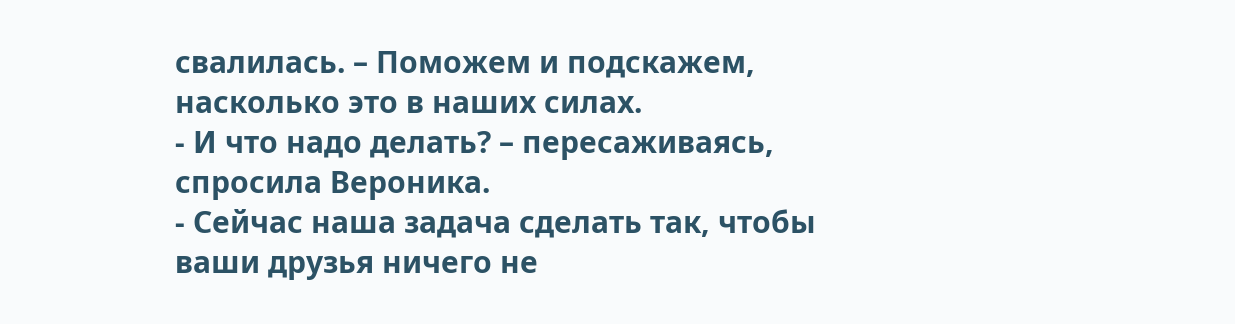свалилась. – Поможем и подскажем, насколько это в наших силах.
- И что надо делать? – пересаживаясь, спросила Вероника.
- Сейчас наша задача сделать так, чтобы ваши друзья ничего не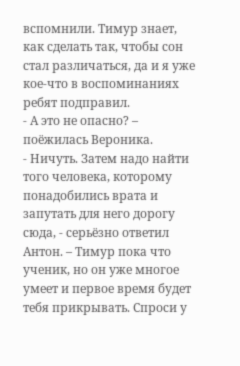вспомнили. Тимур знает, как сделать так, чтобы сон стал различаться, да и я уже кое-что в воспоминаниях ребят подправил.
- А это не опасно? – поёжилась Вероника.
- Ничуть. Затем надо найти того человека, которому понадобились врата и запутать для него дорогу сюда, - серьёзно ответил Антон. – Тимур пока что ученик, но он уже многое умеет и первое время будет тебя прикрывать. Спроси у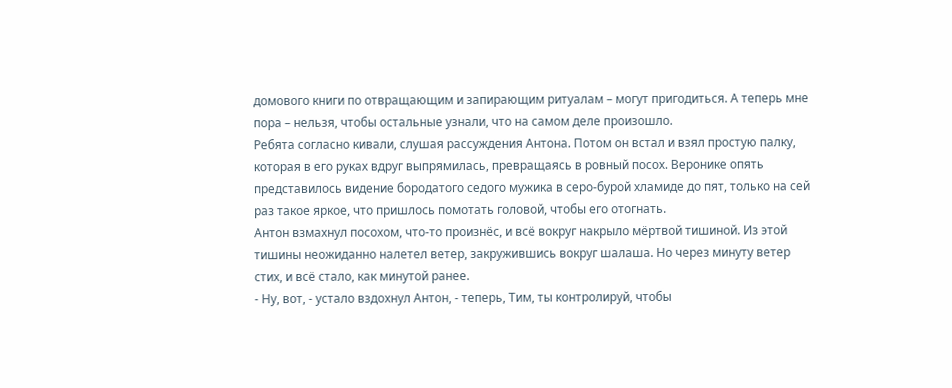домового книги по отвращающим и запирающим ритуалам – могут пригодиться. А теперь мне пора – нельзя, чтобы остальные узнали, что на самом деле произошло.
Ребята согласно кивали, слушая рассуждения Антона. Потом он встал и взял простую палку, которая в его руках вдруг выпрямилась, превращаясь в ровный посох. Веронике опять представилось видение бородатого седого мужика в серо-бурой хламиде до пят, только на сей раз такое яркое, что пришлось помотать головой, чтобы его отогнать.
Антон взмахнул посохом, что-то произнёс, и всё вокруг накрыло мёртвой тишиной. Из этой тишины неожиданно налетел ветер, закружившись вокруг шалаша. Но через минуту ветер стих, и всё стало, как минутой ранее.
- Ну, вот, - устало вздохнул Антон, - теперь, Тим, ты контролируй, чтобы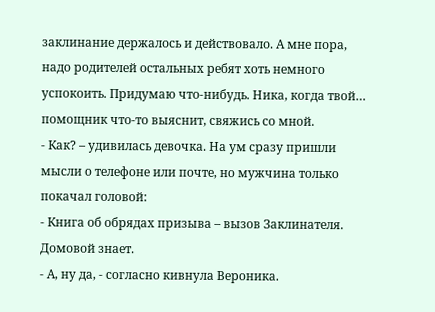заклинание держалось и действовало. А мне пора, надо родителей остальных ребят хоть немного успокоить. Придумаю что-нибудь. Ника, когда твой… помощник что-то выяснит, свяжись со мной.
- Как? – удивилась девочка. На ум сразу пришли мысли о телефоне или почте, но мужчина только покачал головой:
- Книга об обрядах призыва – вызов Заклинателя. Домовой знает.
- А, ну да, - согласно кивнула Вероника.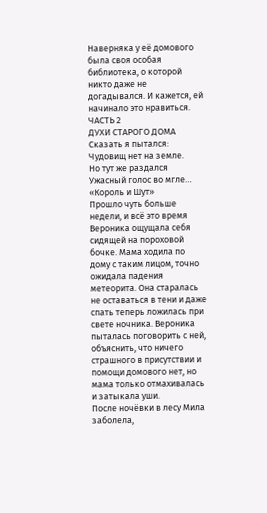Наверняка у её домового была своя особая библиотека, о которой никто даже не догадывался. И кажется, ей начинало это нравиться.
ЧАСТЬ 2
ДУХИ СТАРОГО ДОМА
Сказать я пытался:
Чудовищ нет на земле.
Но тут же раздался
Ужасный голос во мгле…
«Король и Шут»
Прошло чуть больше недели, и всё это время Вероника ощущала себя сидящей на пороховой бочке. Мама ходила по дому с таким лицом, точно ожидала падения метеорита. Она старалась не оставаться в тени и даже спать теперь ложилась при свете ночника. Вероника пыталась поговорить с ней, объяснить, что ничего страшного в присутствии и помощи домового нет, но мама только отмахивалась и затыкала уши.
После ночёвки в лесу Мила заболела,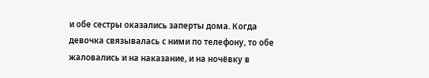и обе сестры оказались заперты дома. Когда девочка связывалась с ними по телефону, то обе жаловались и на наказание, и на ночёвку в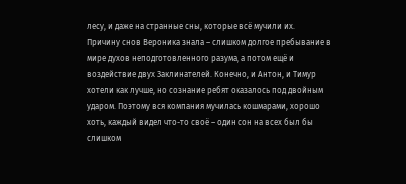лесу, и даже на странные сны, которые всё мучили их.
Причину снов Вероника знала – слишком долгое пребывание в мире духов неподготовленного разума, а потом ещё и воздействие двух Заклинателей. Конечно, и Антон, и Тимур хотели как лучше, но сознание ребят оказалось под двойным ударом. Поэтому вся компания мучилась кошмарами, хорошо хоть, каждый видел что-то своё – один сон на всех был бы слишком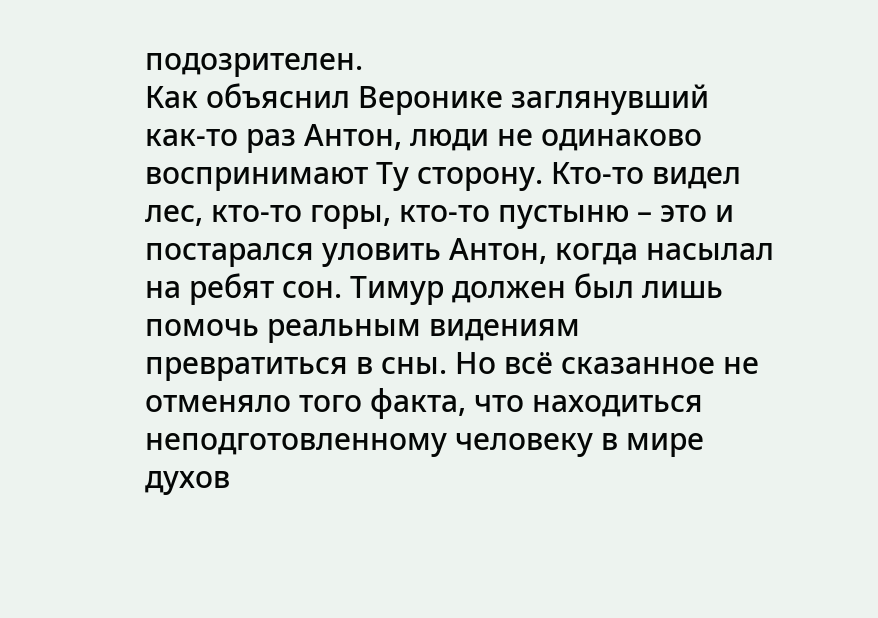подозрителен.
Как объяснил Веронике заглянувший как-то раз Антон, люди не одинаково воспринимают Ту сторону. Кто-то видел лес, кто-то горы, кто-то пустыню – это и постарался уловить Антон, когда насылал на ребят сон. Тимур должен был лишь помочь реальным видениям превратиться в сны. Но всё сказанное не отменяло того факта, что находиться неподготовленному человеку в мире духов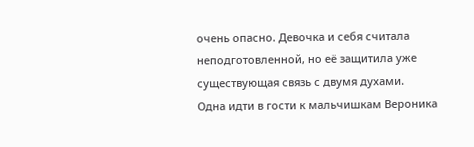очень опасно. Девочка и себя считала неподготовленной, но её защитила уже существующая связь с двумя духами.
Одна идти в гости к мальчишкам Вероника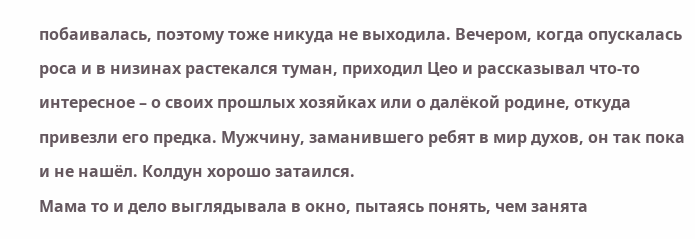побаивалась, поэтому тоже никуда не выходила. Вечером, когда опускалась роса и в низинах растекался туман, приходил Цео и рассказывал что-то интересное – о своих прошлых хозяйках или о далёкой родине, откуда привезли его предка. Мужчину, заманившего ребят в мир духов, он так пока и не нашёл. Колдун хорошо затаился.
Мама то и дело выглядывала в окно, пытаясь понять, чем занята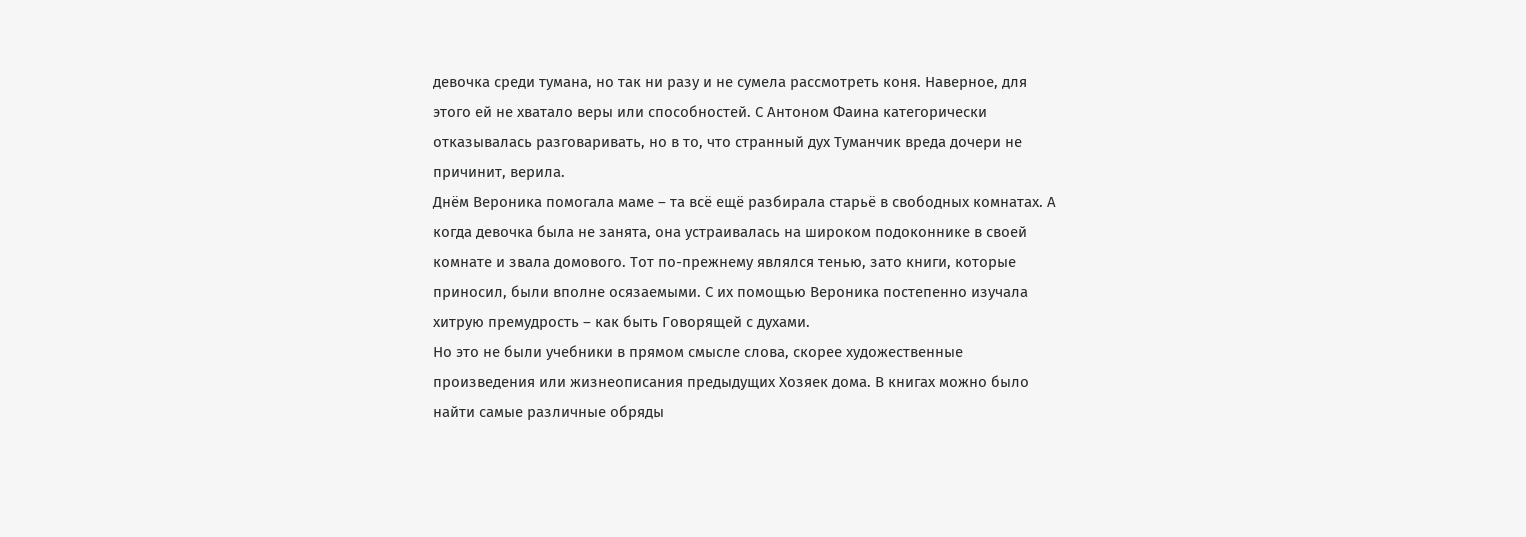девочка среди тумана, но так ни разу и не сумела рассмотреть коня. Наверное, для этого ей не хватало веры или способностей. С Антоном Фаина категорически отказывалась разговаривать, но в то, что странный дух Туманчик вреда дочери не причинит, верила.
Днём Вероника помогала маме – та всё ещё разбирала старьё в свободных комнатах. А когда девочка была не занята, она устраивалась на широком подоконнике в своей комнате и звала домового. Тот по-прежнему являлся тенью, зато книги, которые приносил, были вполне осязаемыми. С их помощью Вероника постепенно изучала хитрую премудрость – как быть Говорящей с духами.
Но это не были учебники в прямом смысле слова, скорее художественные произведения или жизнеописания предыдущих Хозяек дома. В книгах можно было найти самые различные обряды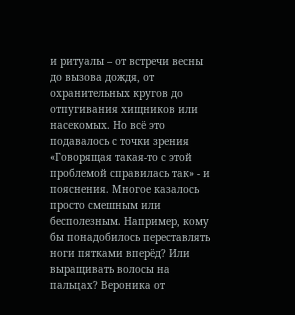и ритуалы – от встречи весны до вызова дождя, от охранительных кругов до отпугивания хищников или насекомых. Но всё это подавалось с точки зрения «Говорящая такая-то с этой проблемой справилась так» - и пояснения. Многое казалось просто смешным или бесполезным. Например, кому бы понадобилось переставлять ноги пятками вперёд? Или выращивать волосы на пальцах? Вероника от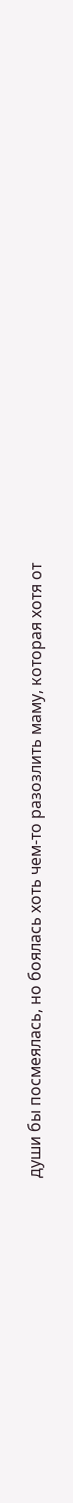души бы посмеялась, но боялась хоть чем-то разозлить маму, которая хотя от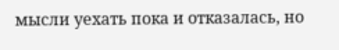мысли уехать пока и отказалась, но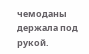чемоданы держала под рукой.